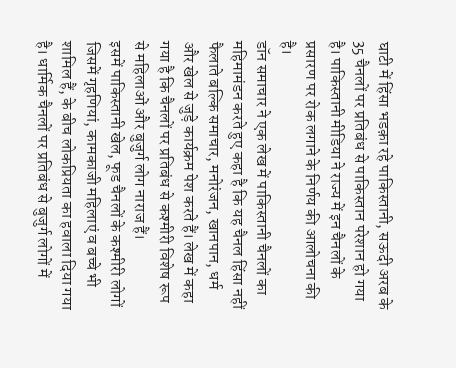घाटी में हिंसा भडक़ा रहे पाकिस्तानी, सऊदी अरब के 35 चैनलों पर प्रतिबंध से पाकिस्तान परेशान हो गया है। पाकिस्तानी मीडिया ने राज्य में इन चैनलों के प्रसारण पर रोक लगाने के निर्णय की आलोचना की है।
डॉन समाचार ने एक लेख में पाकिस्तानी चैनलों का महिमामंडन करते हुए कहा है कि यह चैनल हिंसा नहीं फैलाते बल्कि समाचार, मनोरंजन, खानपान, धर्म और खेल से जुड़े कार्यक्रम पेश करते हैं। लेख में कहा गया है कि चैनलों पर प्रतिबंध से कश्मीरी विशेष रूप से महिलाओं और बुजुर्ग लोग नाराज हैं।
इसमें पाकिस्तानी खेल, फूड चैनलों के कश्मीरी लोगों जिसमें गृहणियां, कामकाजी महिलाएं व बच्चे भी शामिल हैं, के बीच लोकप्रियता का हवाला दिया गया है। धार्मिक चैनलों पर प्रतिबंध से बुजुर्ग लोगों में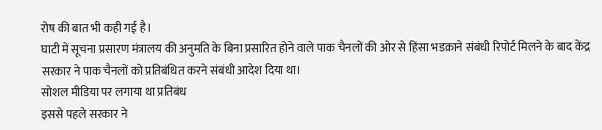रोष की बात भी कही गई है।
घाटी में सूचना प्रसारण मंत्रालय की अनुमति के बिना प्रसारित होने वाले पाक चैनलों की ओर से हिंसा भडक़ाने संबंधी रिपोर्ट मिलने के बाद केंद्र सरकार ने पाक चैनलों को प्रतिबंधित करने संबंधी आदेश दिया था।
सोशल मीडिया पर लगाया था प्रतिबंध
इससे पहले सरकार ने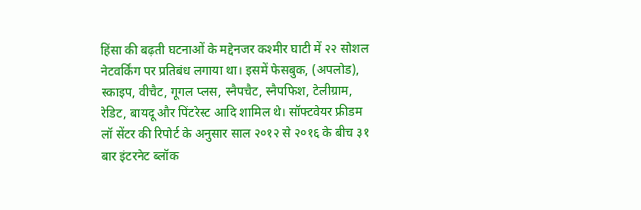हिंसा की बढ़ती घटनाओं के मद्देनजर कश्मीर घाटी में २२ सोशल नेटवर्किंग पर प्रतिबंध लगाया था। इसमें फेसबुक, (अपलोड), स्काइप, वीचैट, गूगल प्लस, स्नैपचैट, स्नैपफिश, टेलीग्राम, रेडिट, बायदू और पिंटरेस्ट आदि शामिल थे। सॉफ्टवेयर फ्रीडम लॉ सेंटर की रिपोर्ट के अनुसार साल २०१२ से २०१६ के बीच ३१ बार इंटरनेट ब्लॉक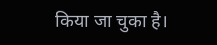किया जा चुका है।